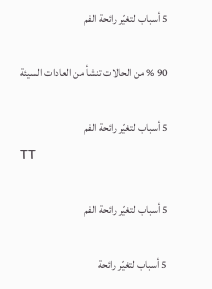5 أسباب لتغيّر رائحة الفم

90 % من الحالات تنشأ من العادات السيئة

5 أسباب لتغيّر رائحة الفم
TT

5 أسباب لتغيّر رائحة الفم

5 أسباب لتغيّر رائحة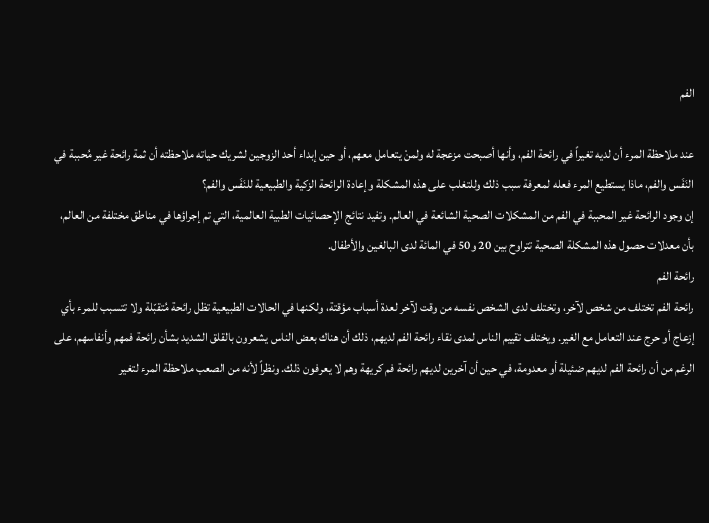الفم

عند ملاحظة المرء أن لديه تغيراً في رائحة الفم، وأنها أصبحت مزعجة له ولمنْ يتعامل معهم، أو حين إبداء أحد الزوجين لشريك حياته ملاحظته أن ثمة رائحة غير مُحببة في النَفَس والفم، ماذا يستطيع المرء فعله لمعرفة سبب ذلك وللتغلب على هذه المشكلة وإعادة الرائحة الزكية والطبيعية للنَفَس والفم؟
إن وجود الرائحة غير المحببة في الفم من المشكلات الصحية الشائعة في العالم. وتفيد نتائج الإحصائيات الطبية العالمية، التي تم إجراؤها في مناطق مختلفة من العالم، بأن معدلات حصول هذه المشكلة الصحية تتراوح بين 20 و50 في المائة لدى البالغين والأطفال.
رائحة الفم
رائحة الفم تختلف من شخص لآخر، وتختلف لدى الشخص نفسه من وقت لآخر لعدة أسباب مؤقتة، ولكنها في الحالات الطبيعية تظل رائحة مُتقبّلة ولا تتسبب للمرء بأي إزعاج أو حرج عند التعامل مع الغير. ويختلف تقييم الناس لمدى نقاء رائحة الفم لديهم، ذلك أن هناك بعض الناس يشعرون بالقلق الشديد بشأن رائحة فمهم وأنفاسهم، على الرغم من أن رائحة الفم لديهم ضئيلة أو معدومة، في حين أن آخرين لديهم رائحة فم كريهة وهم لا يعرفون ذلك. ونظراً لأنه من الصعب ملاحظة المرء لتغير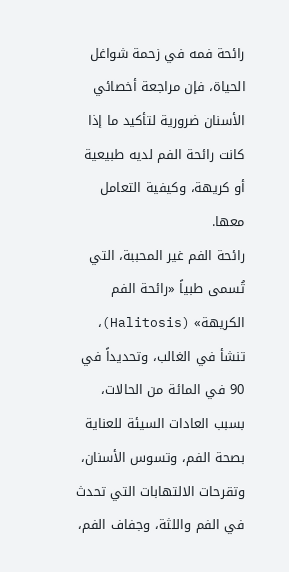رائحة فمه في زحمة شواغل الحياة، فإن مراجعة أخصائي الأسنان ضرورية لتأكيد ما إذا كانت رائحة الفم لديه طبيعية أو كريهة، وكيفية التعامل معها.
رائحة الفم غير المحببة، التي تُسمى طبياً «رائحة الفم الكريهة» (Halitosis)، تنشأ في الغالب، وتحديداً في 90 في المائة من الحالات، بسبب العادات السيئة للعناية بصحة الفم، وتسوس الأسنان، وتقرحات الالتهابات التي تحدث في الفم واللثة، وجفاف الفم،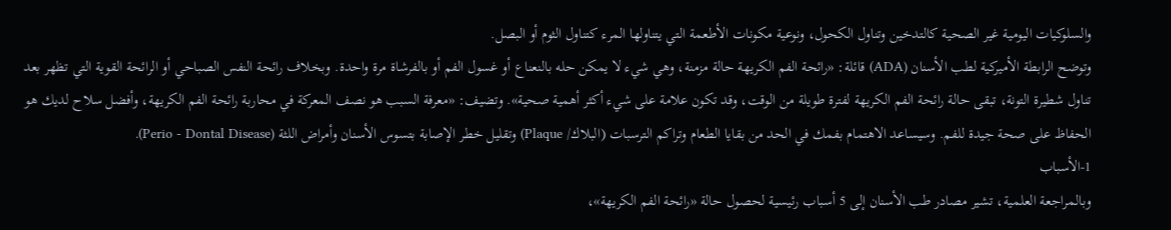والسلوكيات اليومية غير الصحية كالتدخين وتناول الكحول، ونوعية مكونات الأطعمة التي يتناولها المرء كتناول الثوم أو البصل.
وتوضح الرابطة الأميركية لطب الأسنان (ADA) قائلة: «رائحة الفم الكريهة حالة مزمنة، وهي شيء لا يمكن حله بالنعناع أو غسول الفم أو بالفرشاة مرة واحدة. وبخلاف رائحة النفس الصباحي أو الرائحة القوية التي تظهر بعد تناول شطيرة التونة، تبقى حالة رائحة الفم الكريهة لفترة طويلة من الوقت، وقد تكون علامة على شيء أكثر أهمية صحية». وتضيف: «معرفة السبب هو نصف المعركة في محاربة رائحة الفم الكريهة، وأفضل سلاح لديك هو الحفاظ على صحة جيدة للفم. وسيساعد الاهتمام بفمك في الحد من بقايا الطعام وتراكم الترسبات (البلاك/ Plaque) وتقليل خطر الإصابة بتسوس الأسنان وأمراض اللثة (Perio - Dontal Disease).
1-الأسباب
وبالمراجعة العلمية، تشير مصادر طب الأسنان إلى 5 أسباب رئيسية لحصول حالة «رائحة الفم الكريهة»،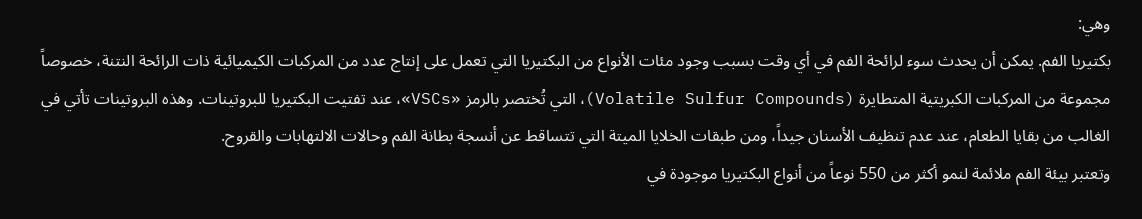وهي:
بكتيريا الفم. يمكن أن يحدث سوء لرائحة الفم في أي وقت بسبب وجود مئات الأنواع من البكتيريا التي تعمل على إنتاج عدد من المركبات الكيميائية ذات الرائحة النتنة، خصوصاً مجموعة من المركبات الكبريتية المتطايرة (Volatile Sulfur Compounds)، التي تُختصر بالرمز «VSCs»، عند تفتيت البكتيريا للبروتينات. وهذه البروتينات تأتي في الغالب من بقايا الطعام، عند عدم تنظيف الأسنان جيداً، ومن طبقات الخلايا الميتة التي تتساقط عن أنسجة بطانة الفم وحالات الالتهابات والقروح.
وتعتبر بيئة الفم ملائمة لنمو أكثر من 550 نوعاً من أنواع البكتيريا موجودة في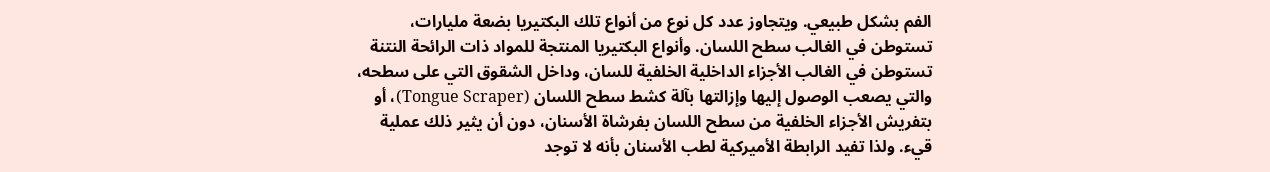الفم بشكل طبيعي. ويتجاوز عدد كل نوع من أنواع تلك البكتيريا بضعة مليارات، تستوطن في الغالب سطح اللسان. وأنواع البكتيريا المنتجة للمواد ذات الرائحة النتنة تستوطن في الغالب الأجزاء الداخلية الخلفية للسان، وداخل الشقوق التي على سطحه، والتي يصعب الوصول إليها وإزالتها بآلة كشط سطح اللسان (Tongue Scraper)، أو بتفريش الأجزاء الخلفية من سطح اللسان بفرشاة الأسنان، دون أن يثير ذلك عملية قيء. ولذا تفيد الرابطة الأميركية لطب الأسنان بأنه لا توجد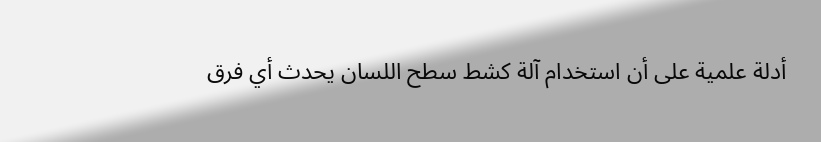أدلة علمية على أن استخدام آلة كشط سطح اللسان يحدث أي فرق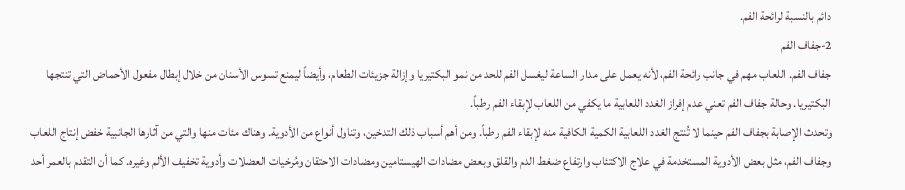دائم بالنسبة لرائحة الفم.
2-جفاف الفم
جفاف الفم. اللعاب مهم في جانب رائحة الفم، لأنه يعمل على مدار الساعة ليغسل الفم للحد من نمو البكتيريا وإزالة جزيئات الطعام، وأيضاً ليمنع تسوس الأسنان من خلال إبطال مفعول الأحماض التي تنتجها البكتيريا. وحالة جفاف الفم تعني عدم إفراز الغدد اللعابية ما يكفي من اللعاب لإبقاء الفم رطباً.
وتحدث الإصابة بجفاف الفم حينما لا تُنتج الغدد اللعابية الكمية الكافية منه لإبقاء الفم رطباً. ومن أهم أسباب ذلك التدخين، وتناول أنواع من الأدوية. وهناك مئات منها والتي من آثارها الجانبية خفض إنتاج اللعاب وجفاف الفم، مثل بعض الأدوية المستخدمة في علاج الاكتئاب وارتفاع ضغط الدم والقلق وبعض مضادات الهيستامين ومضادات الاحتقان ومُرخيات العضلات وأدوية تخفيف الألم وغيره. كما أن التقدم بالعمر أحد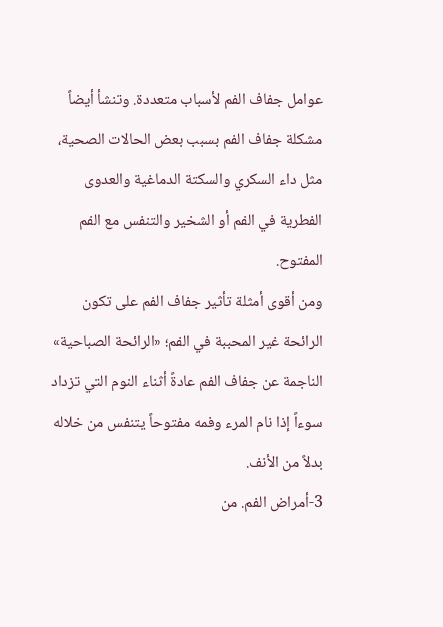عوامل جفاف الفم لأسباب متعددة. وتنشأ أيضاً مشكلة جفاف الفم بسبب بعض الحالات الصحية، مثل داء السكري والسكتة الدماغية والعدوى الفطرية في الفم أو الشخير والتنفس مع الفم المفتوح.
ومن أقوى أمثلة تأثير جفاف الفم على تكون الرائحة غير المحببة في الفم؛ «الرائحة الصباحية» الناجمة عن جفاف الفم عادةً أثناء النوم التي تزداد سوءاً إذا نام المرء وفمه مفتوحاً يتنفس من خلاله بدلاً من الأنف.
3-أمراض الفم. من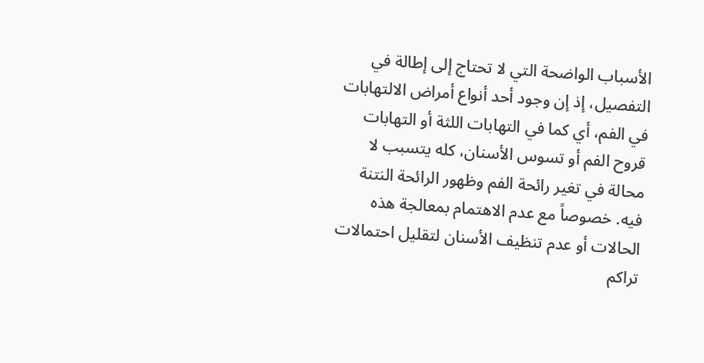الأسباب الواضحة التي لا تحتاج إلى إطالة في التفصيل، إذ إن وجود أحد أنواع أمراض الالتهابات في الفم، أي كما في التهابات اللثة أو التهابات قروح الفم أو تسوس الأسنان، كله يتسبب لا محالة في تغير رائحة الفم وظهور الرائحة النتنة فيه. خصوصاً مع عدم الاهتمام بمعالجة هذه الحالات أو عدم تنظيف الأسنان لتقليل احتمالات تراكم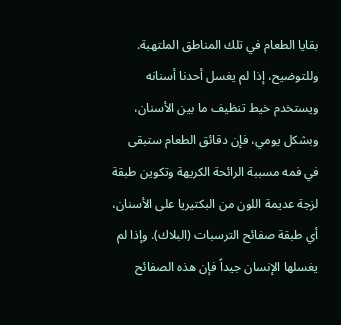بقايا الطعام في تلك المناطق الملتهبة.
وللتوضيح، إذا لم يغسل أحدنا أسنانه ويستخدم خيط تنظيف ما بين الأسنان، وبشكل يومي، فإن دقائق الطعام ستبقى في فمه مسببة الرائحة الكريهة وتكوين طبقة لزجة عديمة اللون من البكتيريا على الأسنان، أي طبقة صفائح الترسبات (البلاك). وإذا لم يغسلها الإنسان جيداً فإن هذه الصفائح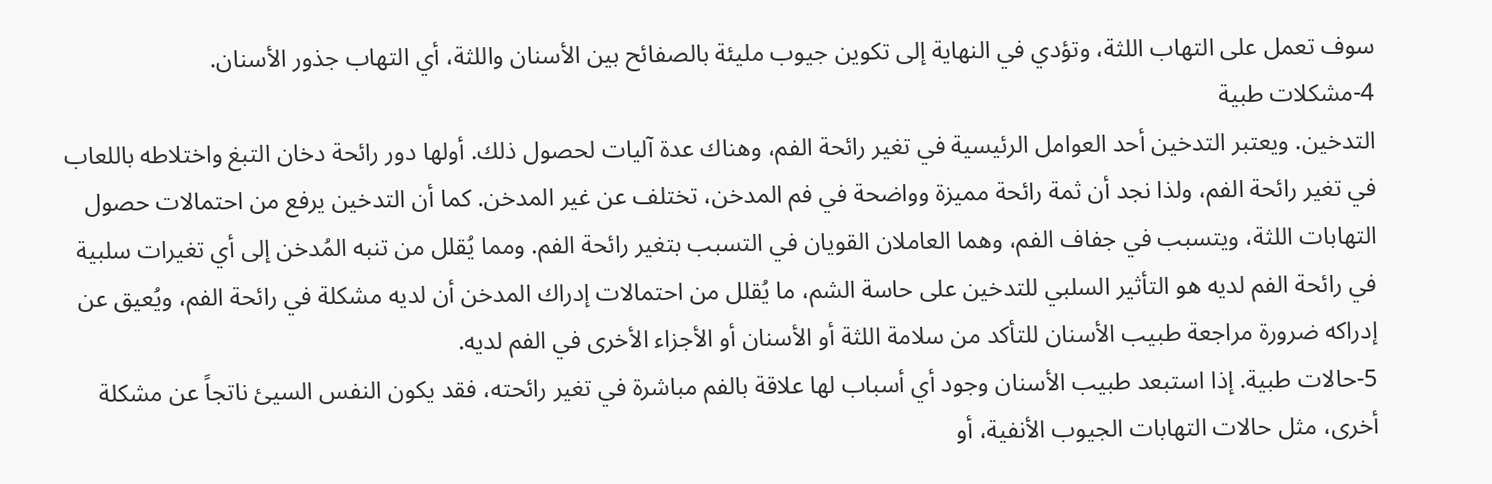سوف تعمل على التهاب اللثة، وتؤدي في النهاية إلى تكوين جيوب مليئة بالصفائح بين الأسنان واللثة، أي التهاب جذور الأسنان.
4-مشكلات طبية
التدخين. ويعتبر التدخين أحد العوامل الرئيسية في تغير رائحة الفم، وهناك عدة آليات لحصول ذلك. أولها دور رائحة دخان التبغ واختلاطه باللعاب في تغير رائحة الفم، ولذا نجد أن ثمة رائحة مميزة وواضحة في فم المدخن، تختلف عن غير المدخن. كما أن التدخين يرفع من احتمالات حصول التهابات اللثة، ويتسبب في جفاف الفم، وهما العاملان القويان في التسبب بتغير رائحة الفم. ومما يُقلل من تنبه المُدخن إلى أي تغيرات سلبية في رائحة الفم لديه هو التأثير السلبي للتدخين على حاسة الشم، ما يُقلل من احتمالات إدراك المدخن أن لديه مشكلة في رائحة الفم، ويُعيق عن إدراكه ضرورة مراجعة طبيب الأسنان للتأكد من سلامة اللثة أو الأسنان أو الأجزاء الأخرى في الفم لديه.
5-حالات طبية. إذا استبعد طبيب الأسنان وجود أي أسباب لها علاقة بالفم مباشرة في تغير رائحته، فقد يكون النفس السيئ ناتجاً عن مشكلة أخرى، مثل حالات التهابات الجيوب الأنفية، أو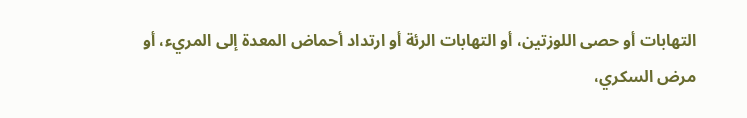التهابات أو حصى اللوزتين، أو التهابات الرئة أو ارتداد أحماض المعدة إلى المريء، أو مرض السكري،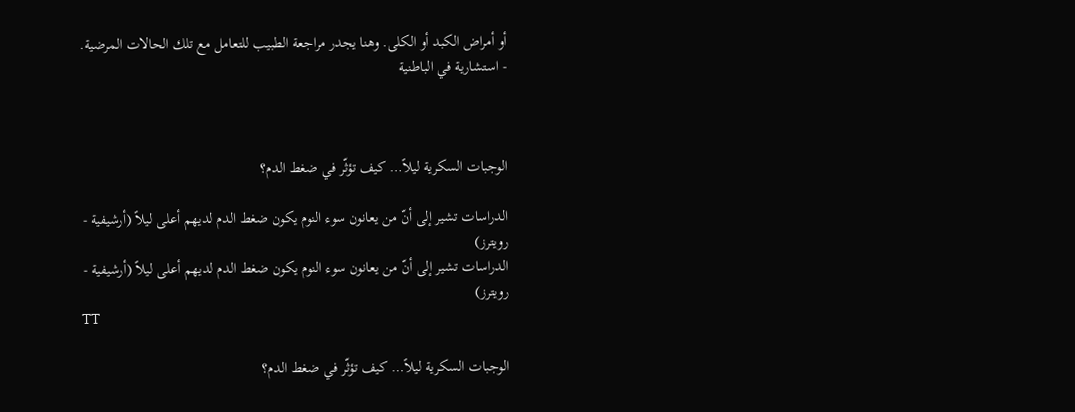أو أمراض الكبد أو الكلى. وهنا يجدر مراجعة الطبيب للتعامل مع تلك الحالات المرضية.
- استشارية في الباطنية



الوجبات السكرية ليلاً… كيف تؤثّر في ضغط الدم؟

الدراسات تشير إلى أنّ من يعانون سوء النوم يكون ضغط الدم لديهم أعلى ليلاً (أرشيفية - رويترز)
الدراسات تشير إلى أنّ من يعانون سوء النوم يكون ضغط الدم لديهم أعلى ليلاً (أرشيفية - رويترز)
TT

الوجبات السكرية ليلاً… كيف تؤثّر في ضغط الدم؟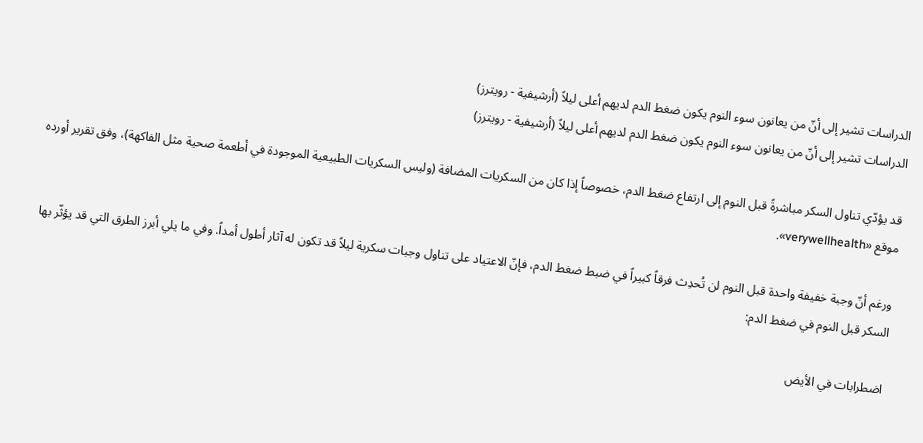الدراسات تشير إلى أنّ من يعانون سوء النوم يكون ضغط الدم لديهم أعلى ليلاً (أرشيفية - رويترز)
الدراسات تشير إلى أنّ من يعانون سوء النوم يكون ضغط الدم لديهم أعلى ليلاً (أرشيفية - رويترز)

قد يؤدّي تناول السكر مباشرةً قبل النوم إلى ارتفاع ضغط الدم، خصوصاً إذا كان من السكريات المضافة (وليس السكريات الطبيعية الموجودة في أطعمة صحية مثل الفاكهة)، وفق تقرير أورده موقع «verywellhealth».

ورغم أنّ وجبة خفيفة واحدة قبل النوم لن تُحدِث فرقاً كبيراً في ضبط ضغط الدم، فإنّ الاعتياد على تناول وجبات سكرية ليلاً قد تكون له آثار أطول أمداً. وفي ما يلي أبرز الطرق التي قد يؤثّر بها السكر قبل النوم في ضغط الدم:

اضطرابات في الأيض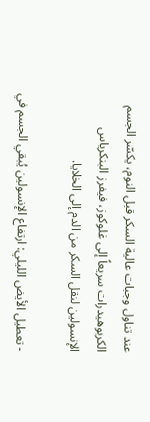عند تناول وجبات عالية السكر قبل النوم، يكسّر الجسم الكربوهيدرات سريعاً إلى غلوكوز، فيفرز البنكرياس الإنسولين لنقل السكر من الدم إلى الخلايا.

- تعطيل الأيض الليلي: ارتفاع الإنسولين يُبقي الجسم في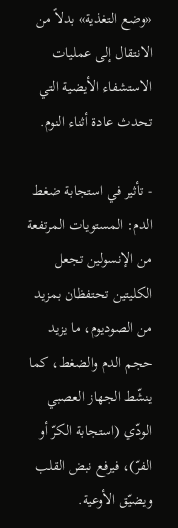«وضع التغذية» بدلاً من الانتقال إلى عمليات الاستشفاء الأيضية التي تحدث عادة أثناء النوم.

- تأثير في استجابة ضغط الدم: المستويات المرتفعة من الإنسولين تجعل الكليتين تحتفظان بمزيد من الصوديوم، ما يزيد حجم الدم والضغط، كما ينشّط الجهاز العصبي الودّي (استجابة الكرّ أو الفرّ)، فيرفع نبض القلب ويضيّق الأوعية.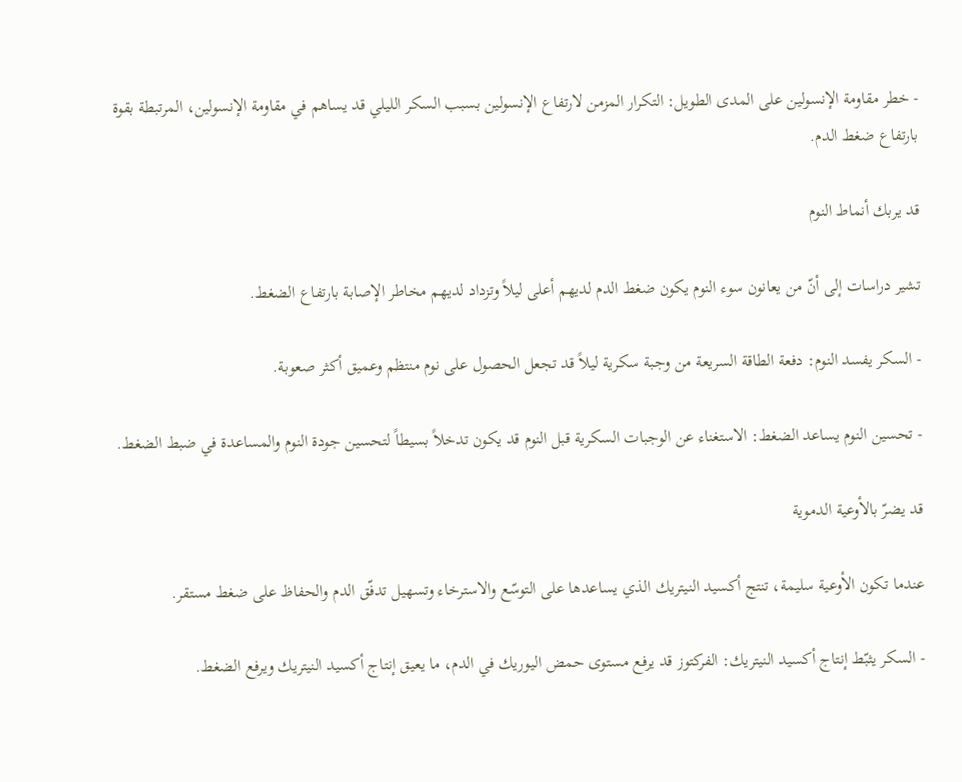- خطر مقاومة الإنسولين على المدى الطويل: التكرار المزمن لارتفاع الإنسولين بسبب السكر الليلي قد يساهم في مقاومة الإنسولين، المرتبطة بقوة بارتفاع ضغط الدم.

قد يربك أنماط النوم

تشير دراسات إلى أنّ من يعانون سوء النوم يكون ضغط الدم لديهم أعلى ليلاً وتزداد لديهم مخاطر الإصابة بارتفاع الضغط.

- السكر يفسد النوم: دفعة الطاقة السريعة من وجبة سكرية ليلاً قد تجعل الحصول على نوم منتظم وعميق أكثر صعوبة.

- تحسين النوم يساعد الضغط: الاستغناء عن الوجبات السكرية قبل النوم قد يكون تدخلاً بسيطاً لتحسين جودة النوم والمساعدة في ضبط الضغط.

قد يضرّ بالأوعية الدموية

عندما تكون الأوعية سليمة، تنتج أكسيد النيتريك الذي يساعدها على التوسّع والاسترخاء وتسهيل تدفّق الدم والحفاظ على ضغط مستقر.

- السكر يثبّط إنتاج أكسيد النيتريك: الفركتوز قد يرفع مستوى حمض اليوريك في الدم، ما يعيق إنتاج أكسيد النيتريك ويرفع الضغط.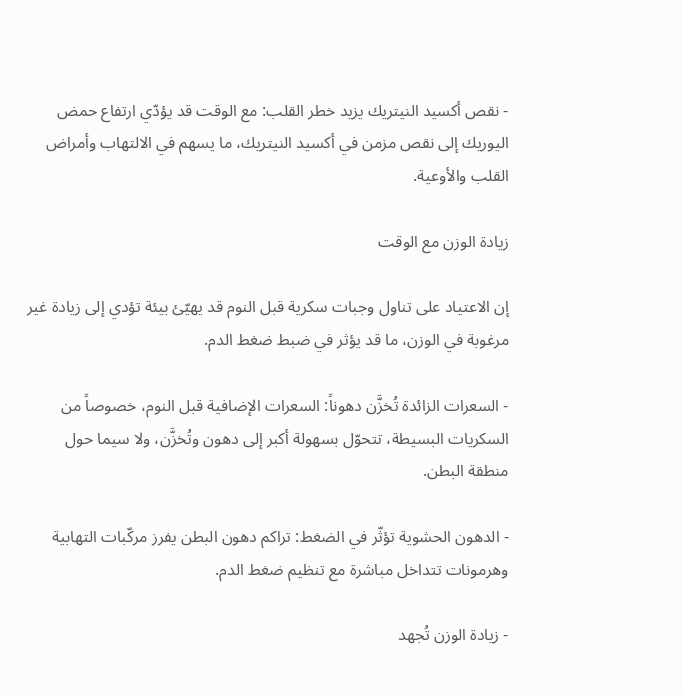- نقص أكسيد النيتريك يزيد خطر القلب: مع الوقت قد يؤدّي ارتفاع حمض اليوريك إلى نقص مزمن في أكسيد النيتريك، ما يسهم في الالتهاب وأمراض القلب والأوعية.

زيادة الوزن مع الوقت

إن الاعتياد على تناول وجبات سكرية قبل النوم قد يهيّئ بيئة تؤدي إلى زيادة غير مرغوبة في الوزن، ما قد يؤثر في ضبط ضغط الدم.

- السعرات الزائدة تُخزَّن دهوناً: السعرات الإضافية قبل النوم، خصوصاً من السكريات البسيطة، تتحوّل بسهولة أكبر إلى دهون وتُخزَّن، ولا سيما حول منطقة البطن.

- الدهون الحشوية تؤثّر في الضغط: تراكم دهون البطن يفرز مركّبات التهابية وهرمونات تتداخل مباشرة مع تنظيم ضغط الدم.

- زيادة الوزن تُجهد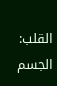القلب: الجسم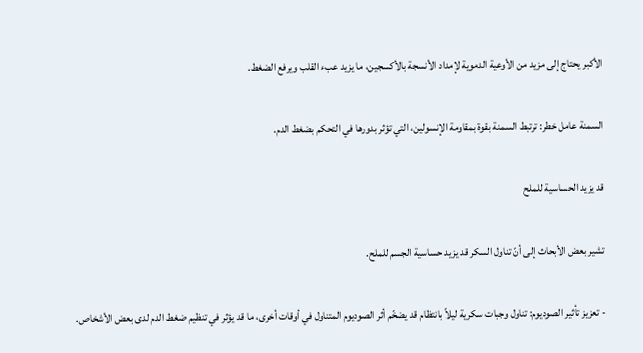الأكبر يحتاج إلى مزيد من الأوعية الدموية لإمداد الأنسجة بالأكسجين، ما يزيد عبء القلب ويرفع الضغط.

السمنة عامل خطر: ترتبط السمنة بقوة بمقاومة الإنسولين، التي تؤثر بدورها في التحكم بضغط الدم.

قد يزيد الحساسية للملح

تشير بعض الأبحاث إلى أنّ تناول السكر قد يزيد حساسية الجسم للملح.

- تعزيز تأثير الصوديوم: تناول وجبات سكرية ليلاً بانتظام قد يضخّم أثر الصوديوم المتناول في أوقات أخرى، ما قد يؤثر في تنظيم ضغط الدم لدى بعض الأشخاص.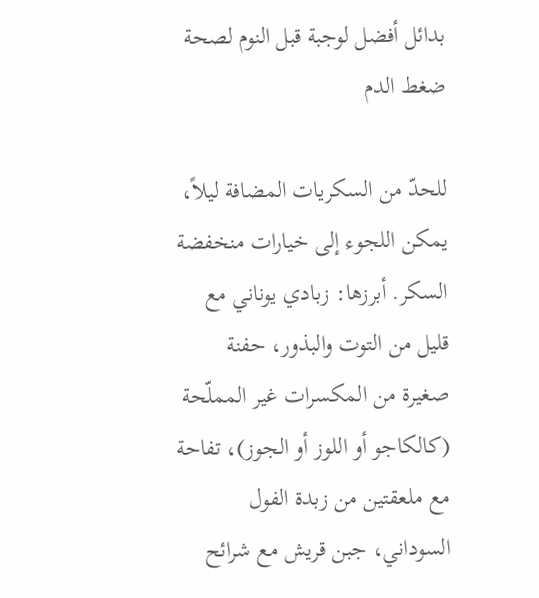بدائل أفضل لوجبة قبل النوم لصحة ضغط الدم

للحدّ من السكريات المضافة ليلاً، يمكن اللجوء إلى خيارات منخفضة السكر. أبرزها: زبادي يوناني مع قليل من التوت والبذور، حفنة صغيرة من المكسرات غير المملّحة (كالكاجو أو اللوز أو الجوز)، تفاحة مع ملعقتين من زبدة الفول السوداني، جبن قريش مع شرائح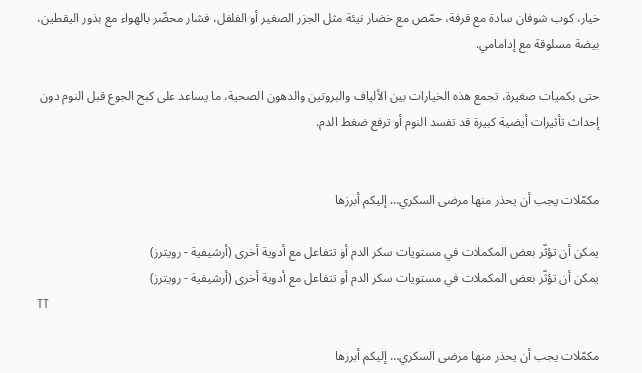خيار، كوب شوفان سادة مع قرفة، حمّص مع خضار نيئة مثل الجزر الصغير أو الفلفل، فشار محضّر بالهواء مع بذور اليقطين، بيضة مسلوقة مع إدامامي.

حتى بكميات صغيرة، تجمع هذه الخيارات بين الألياف والبروتين والدهون الصحية، ما يساعد على كبح الجوع قبل النوم دون إحداث تأثيرات أيضية كبيرة قد تفسد النوم أو ترفع ضغط الدم.


مكمّلات يجب أن يحذر منها مرضى السكري… إليكم أبرزها

يمكن أن تؤثّر بعض المكملات في مستويات سكر الدم أو تتفاعل مع أدوية أخرى (أرشيفية - رويترز)
يمكن أن تؤثّر بعض المكملات في مستويات سكر الدم أو تتفاعل مع أدوية أخرى (أرشيفية - رويترز)
TT

مكمّلات يجب أن يحذر منها مرضى السكري… إليكم أبرزها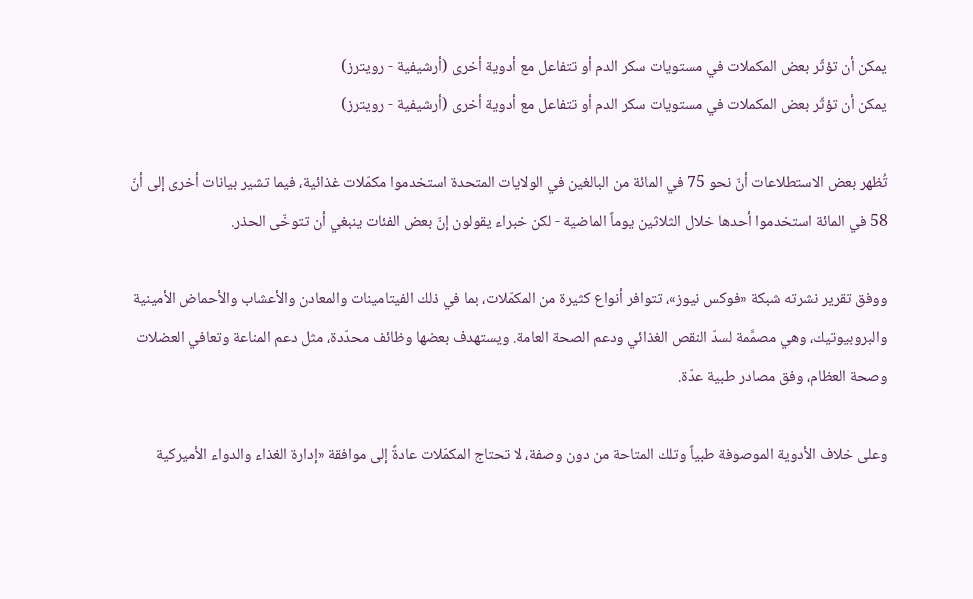يمكن أن تؤثّر بعض المكملات في مستويات سكر الدم أو تتفاعل مع أدوية أخرى (أرشيفية - رويترز)
يمكن أن تؤثّر بعض المكملات في مستويات سكر الدم أو تتفاعل مع أدوية أخرى (أرشيفية - رويترز)

تُظهر بعض الاستطلاعات أنّ نحو 75 في المائة من البالغين في الولايات المتحدة استخدموا مكمّلات غذائية، فيما تشير بيانات أخرى إلى أنّ 58 في المائة استخدموا أحدها خلال الثلاثين يوماً الماضية - لكن خبراء يقولون إنّ بعض الفئات ينبغي أن تتوخّى الحذر.

ووفق تقرير نشرته شبكة «فوكس نيوز»، تتوافر أنواع كثيرة من المكمّلات، بما في ذلك الفيتامينات والمعادن والأعشاب والأحماض الأمينية والبروبيوتيك، وهي مصمَّمة لسدّ النقص الغذائي ودعم الصحة العامة. ويستهدف بعضها وظائف محدّدة، مثل دعم المناعة وتعافي العضلات وصحة العظام، وفق مصادر طبية عدّة.

وعلى خلاف الأدوية الموصوفة طبياً وتلك المتاحة من دون وصفة، لا تحتاج المكمّلات عادةً إلى موافقة «إدارة الغذاء والدواء الأميركية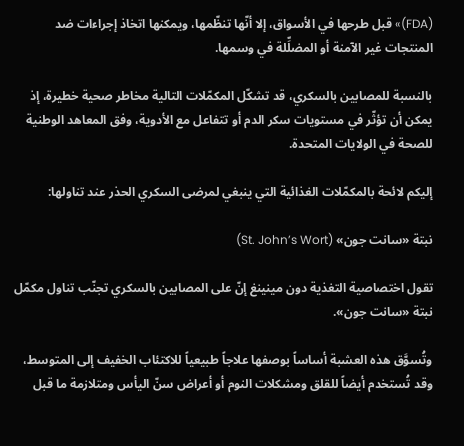(FDA)» قبل طرحها في الأسواق، إلا أنّها تنظّمها، ويمكنها اتخاذ إجراءات ضد المنتجات غير الآمنة أو المضلِّلة في وسمها.

بالنسبة للمصابين بالسكري، قد تشكّل المكمّلات التالية مخاطر صحية خطيرة، إذ يمكن أن تؤثّر في مستويات سكر الدم أو تتفاعل مع الأدوية، وفق المعاهد الوطنية للصحة في الولايات المتحدة.

إليكم لائحة بالمكمّلات الغذائية التي ينبغي لمرضى السكري الحذر عند تناولها:

نبتة «سانت جون» (St. John’s Wort)

تقول اختصاصية التغذية دون مينينغ إنّ على المصابين بالسكري تجنّب تناول مكمّل نبتة «سانت جون».

وتُسوَّق هذه العشبة أساساً بوصفها علاجاً طبيعياً للاكتئاب الخفيف إلى المتوسط، وقد تُستخدم أيضاً للقلق ومشكلات النوم أو أعراض سنّ اليأس ومتلازمة ما قبل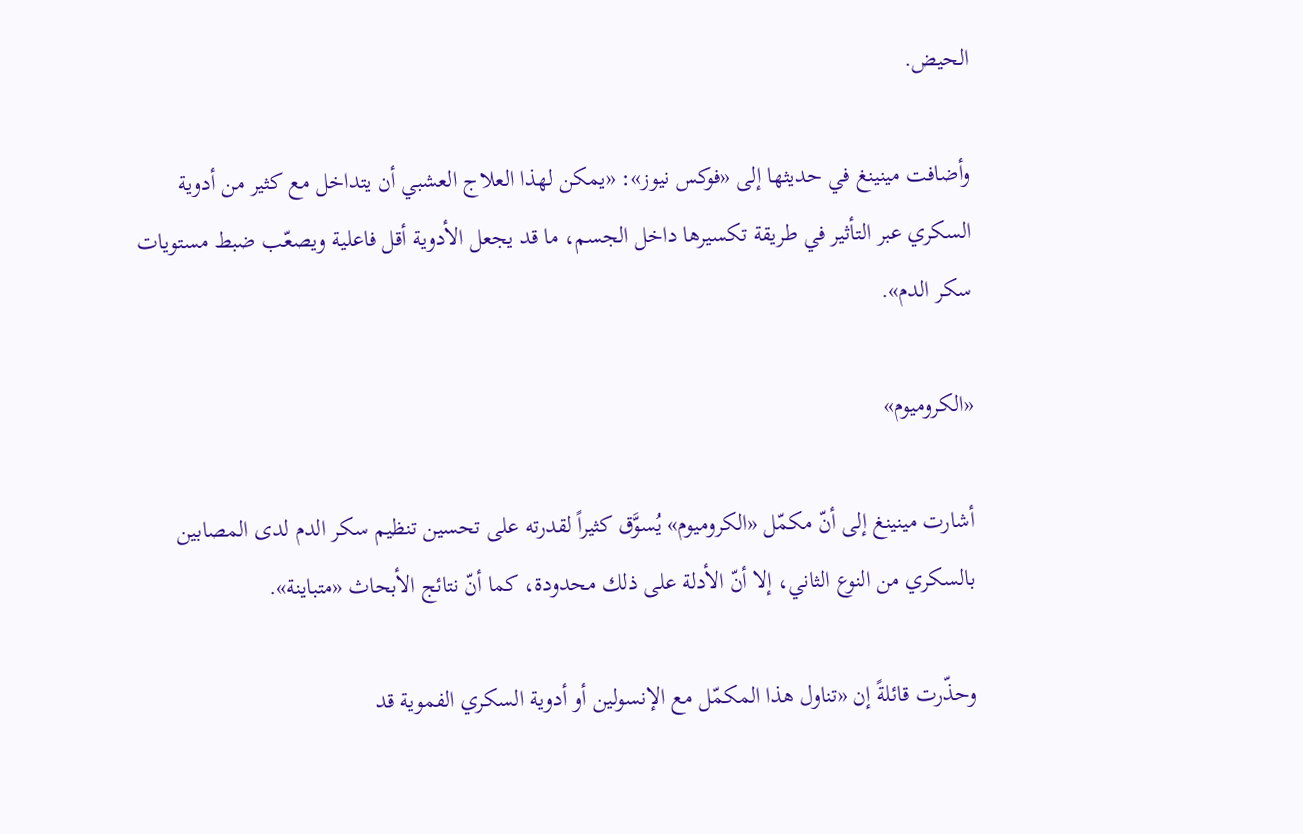الحيض.

وأضافت مينينغ في حديثها إلى «فوكس نيوز»: «يمكن لهذا العلاج العشبي أن يتداخل مع كثير من أدوية السكري عبر التأثير في طريقة تكسيرها داخل الجسم، ما قد يجعل الأدوية أقل فاعلية ويصعّب ضبط مستويات سكر الدم».

«الكروميوم»

أشارت مينينغ إلى أنّ مكمّل «الكروميوم» يُسوَّق كثيراً لقدرته على تحسين تنظيم سكر الدم لدى المصابين بالسكري من النوع الثاني، إلا أنّ الأدلة على ذلك محدودة، كما أنّ نتائج الأبحاث «متباينة».

وحذّرت قائلةً إن «تناول هذا المكمّل مع الإنسولين أو أدوية السكري الفموية قد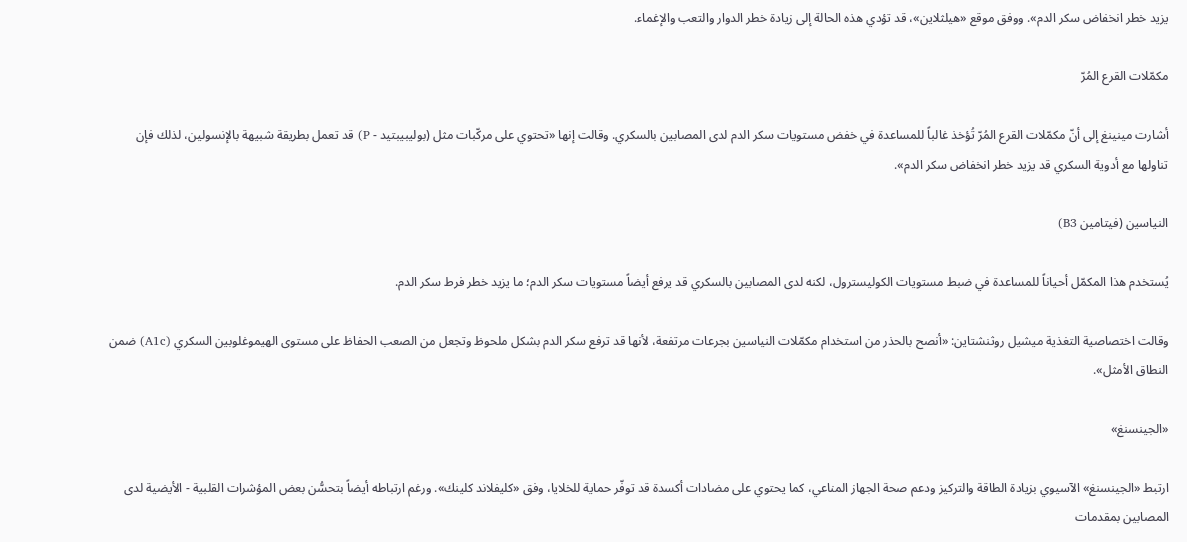يزيد خطر انخفاض سكر الدم». ووفق موقع «هيلثلاين»، قد تؤدي هذه الحالة إلى زيادة خطر الدوار والتعب والإغماء.

مكمّلات القرع المُرّ

أشارت مينينغ إلى أنّ مكمّلات القرع المُرّ تُؤخذ غالباً للمساعدة في خفض مستويات سكر الدم لدى المصابين بالسكري. وقالت إنها «تحتوي على مركّبات مثل (بوليبيبتيد - P) قد تعمل بطريقة شبيهة بالإنسولين، لذلك فإن تناولها مع أدوية السكري قد يزيد خطر انخفاض سكر الدم».

النياسين (فيتامين B3)

يُستخدم هذا المكمّل أحياناً للمساعدة في ضبط مستويات الكوليسترول، لكنه لدى المصابين بالسكري قد يرفع أيضاً مستويات سكر الدم؛ ما يزيد خطر فرط سكر الدم.

وقالت اختصاصية التغذية ميشيل روثنشتاين: «أنصح بالحذر من استخدام مكمّلات النياسين بجرعات مرتفعة، لأنها قد ترفع سكر الدم بشكل ملحوظ وتجعل من الصعب الحفاظ على مستوى الهيموغلوبين السكري (A1c) ضمن النطاق الأمثل».

«الجينسنغ»

ارتبط «الجينسنغ» الآسيوي بزيادة الطاقة والتركيز ودعم صحة الجهاز المناعي، كما يحتوي على مضادات أكسدة قد توفّر حماية للخلايا، وفق «كليفلاند كلينك». ورغم ارتباطه أيضاً بتحسُّن بعض المؤشرات القلبية - الأيضية لدى المصابين بمقدمات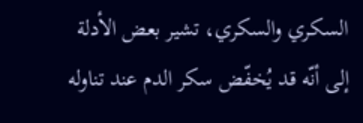السكري والسكري، تشير بعض الأدلة إلى أنّه قد يُخفّض سكر الدم عند تناوله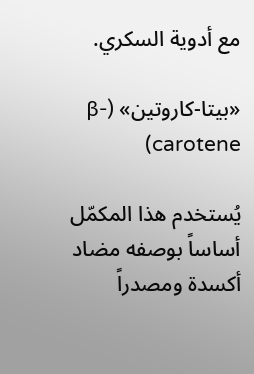مع أدوية السكري.

«بيتا-كاروتين» (β-carotene)

يُستخدم هذا المكمّل أساساً بوصفه مضاد أكسدة ومصدراً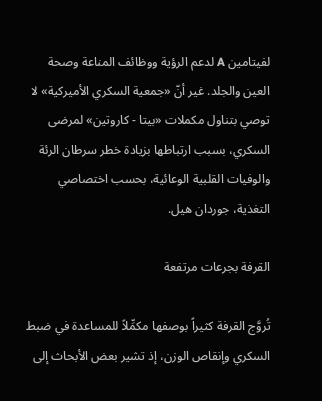لفيتامين A لدعم الرؤية ووظائف المناعة وصحة العين والجلد. غير أنّ «جمعية السكري الأميركية» لا توصي بتناول مكملات «بيتا - كاروتين» لمرضى السكري، بسبب ارتباطها بزيادة خطر سرطان الرئة والوفيات القلبية الوعائية، بحسب اختصاصي التغذية، جوردان هيل.

القرفة بجرعات مرتفعة

تُروَّج القرفة كثيراً بوصفها مكمِّلاً للمساعدة في ضبط السكري وإنقاص الوزن، إذ تشير بعض الأبحاث إلى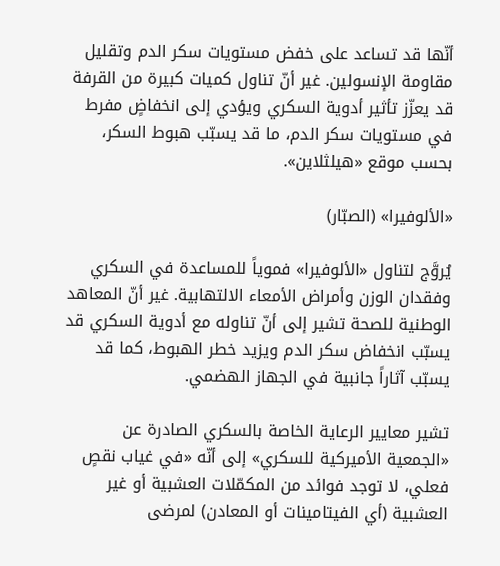أنّها قد تساعد على خفض مستويات سكر الدم وتقليل مقاومة الإنسولين. غير أنّ تناول كميات كبيرة من القرفة قد يعزّز تأثير أدوية السكري ويؤدي إلى انخفاضٍ مفرط في مستويات سكر الدم، ما قد يسبّب هبوط السكر، بحسب موقع «هيلثلاين».

«الألوفيرا» (الصبّار)

يُروَّج لتناول «الألوفيرا» فموياً للمساعدة في السكري وفقدان الوزن وأمراض الأمعاء الالتهابية. غير أنّ المعاهد الوطنية للصحة تشير إلى أنّ تناوله مع أدوية السكري قد يسبّب انخفاض سكر الدم ويزيد خطر الهبوط، كما قد يسبّب آثاراً جانبية في الجهاز الهضمي.

تشير معايير الرعاية الخاصة بالسكري الصادرة عن «الجمعية الأميركية للسكري» إلى أنّه «في غياب نقصٍ فعلي، لا توجد فوائد من المكمّلات العشبية أو غير العشبية (أي الفيتامينات أو المعادن) لمرضى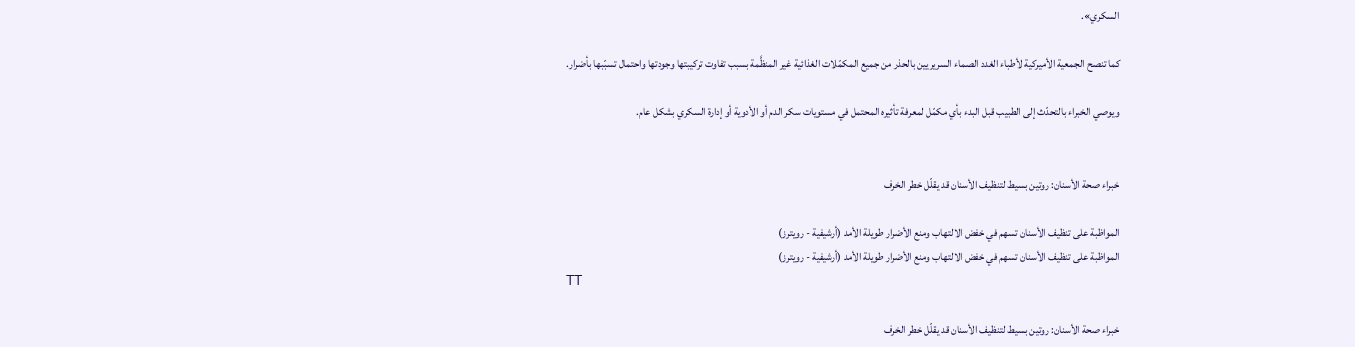السكري».

كما تنصح الجمعية الأميركية لأطباء الغدد الصماء السريريين بالحذر من جميع المكمّلات الغذائية غير المنظَّمة بسبب تفاوت تركيبتها وجودتها واحتمال تسبّبها بأضرار.

ويوصي الخبراء بالتحدّث إلى الطبيب قبل البدء بأي مكمّل لمعرفة تأثيره المحتمل في مستويات سكر الدم أو الأدوية أو إدارة السكري بشكل عام.


خبراء صحة الأسنان: روتين بسيط لتنظيف الأسنان قد يقلّل خطر الخرف

المواظبة على تنظيف الأسنان تسهم في خفض الالتهاب ومنع الأضرار طويلة الأمد (أرشيفية - رويترز)
المواظبة على تنظيف الأسنان تسهم في خفض الالتهاب ومنع الأضرار طويلة الأمد (أرشيفية - رويترز)
TT

خبراء صحة الأسنان: روتين بسيط لتنظيف الأسنان قد يقلّل خطر الخرف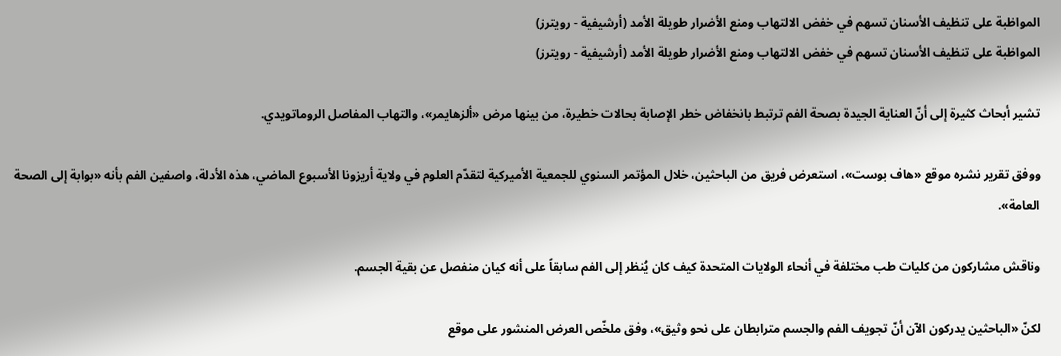المواظبة على تنظيف الأسنان تسهم في خفض الالتهاب ومنع الأضرار طويلة الأمد (أرشيفية - رويترز)
المواظبة على تنظيف الأسنان تسهم في خفض الالتهاب ومنع الأضرار طويلة الأمد (أرشيفية - رويترز)

تشير أبحاث كثيرة إلى أنّ العناية الجيدة بصحة الفم ترتبط بانخفاض خطر الإصابة بحالات خطيرة، من بينها مرض «ألزهايمر»، والتهاب المفاصل الروماتويدي.

ووفق تقرير نشره موقع «هاف بوست»، استعرض فريق من الباحثين، خلال المؤتمر السنوي للجمعية الأميركية لتقدّم العلوم في ولاية أريزونا الأسبوع الماضي، هذه الأدلة، واصفين الفم بأنه «بوابة إلى الصحة العامة».

وناقش مشاركون من كليات طب مختلفة في أنحاء الولايات المتحدة كيف كان يُنظر إلى الفم سابقاً على أنه كيان منفصل عن بقية الجسم.

لكنّ «الباحثين يدركون الآن أنّ تجويف الفم والجسم مترابطان على نحو وثيق»، وفق ملخّص العرض المنشور على موقع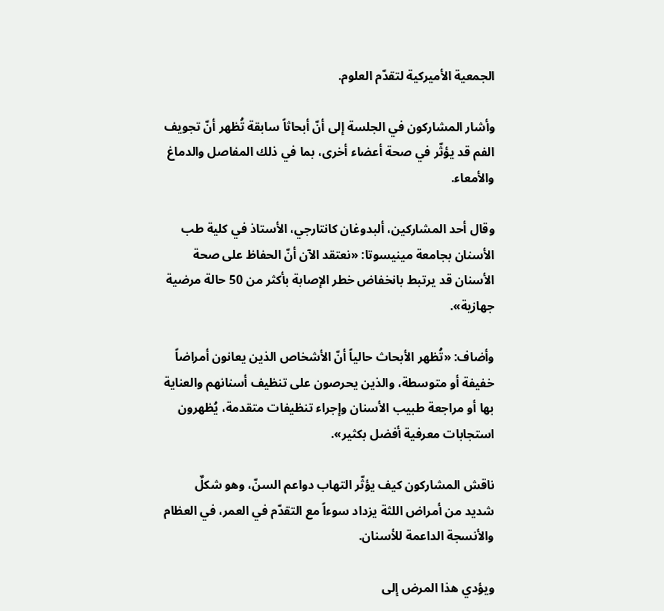الجمعية الأميركية لتقدّم العلوم.

وأشار المشاركون في الجلسة إلى أنّ أبحاثاً سابقة تُظهر أنّ تجويف الفم قد يؤثّر في صحة أعضاء أخرى، بما في ذلك المفاصل والدماغ والأمعاء.

وقال أحد المشاركين، ألبدوغان كانتارجي، الأستاذ في كلية طب الأسنان بجامعة مينيسوتا: «نعتقد الآن أنّ الحفاظ على صحة الأسنان قد يرتبط بانخفاض خطر الإصابة بأكثر من 50 حالة مرضية جهازية».

وأضاف: «تُظهر الأبحاث حالياً أنّ الأشخاص الذين يعانون أمراضاً خفيفة أو متوسطة، والذين يحرصون على تنظيف أسنانهم والعناية بها أو مراجعة طبيب الأسنان وإجراء تنظيفات متقدمة، يُظهرون استجابات معرفية أفضل بكثير».

ناقش المشاركون كيف يؤثّر التهاب دواعم السنّ، وهو شكلٌ شديد من أمراض اللثة يزداد سوءاً مع التقدّم في العمر، في العظام والأنسجة الداعمة للأسنان.

ويؤدي هذا المرض إلى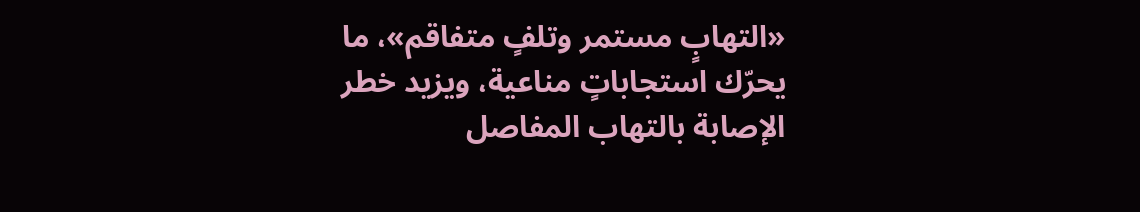«التهابٍ مستمر وتلفٍ متفاقم»، ما يحرّك استجاباتٍ مناعية، ويزيد خطر الإصابة بالتهاب المفاصل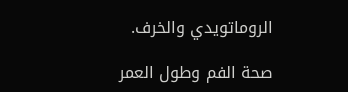الروماتويدي والخرف.

صحة الفم وطول العمر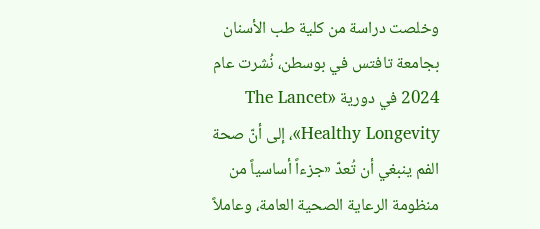وخلصت دراسة من كلية طب الأسنان بجامعة تافتس في بوسطن، نُشرت عام 2024 في دورية «The Lancet Healthy Longevity»، إلى أنّ صحة الفم ينبغي أن تُعدّ «جزءاً أساسياً من منظومة الرعاية الصحية العامة، وعاملاً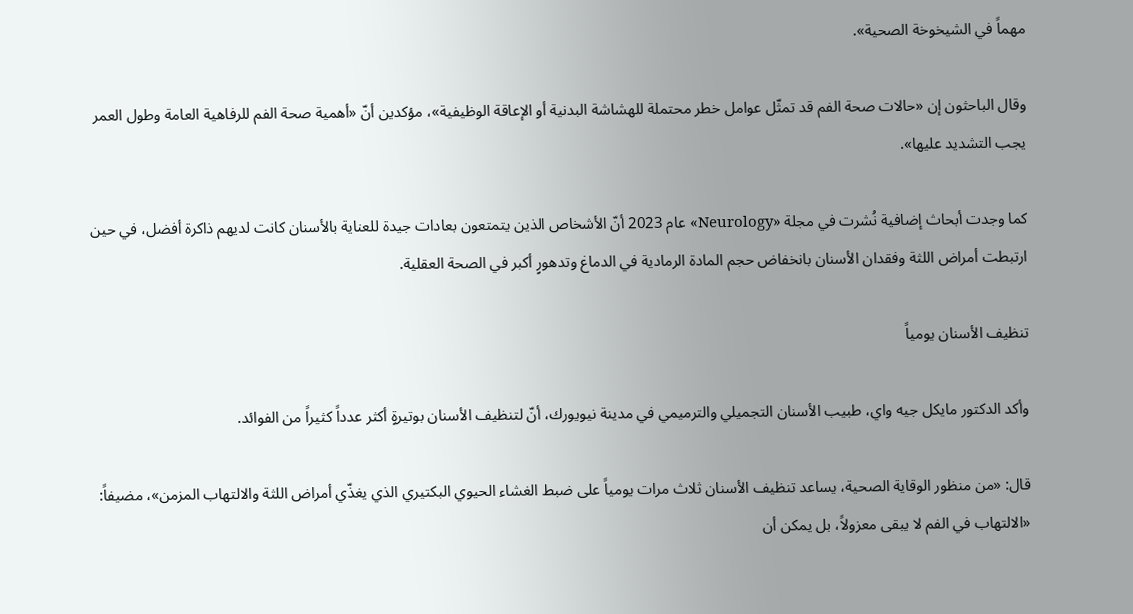مهماً في الشيخوخة الصحية».

وقال الباحثون إن «حالات صحة الفم قد تمثّل عوامل خطر محتملة للهشاشة البدنية أو الإعاقة الوظيفية»، مؤكدين أنّ «أهمية صحة الفم للرفاهية العامة وطول العمر يجب التشديد عليها».

كما وجدت أبحاث إضافية نُشرت في مجلة «Neurology» عام 2023 أنّ الأشخاص الذين يتمتعون بعادات جيدة للعناية بالأسنان كانت لديهم ذاكرة أفضل، في حين ارتبطت أمراض اللثة وفقدان الأسنان بانخفاض حجم المادة الرمادية في الدماغ وتدهورٍ أكبر في الصحة العقلية.

تنظيف الأسنان يومياً

وأكد الدكتور مايكل جيه واي، طبيب الأسنان التجميلي والترميمي في مدينة نيويورك، أنّ لتنظيف الأسنان بوتيرةٍ أكثر عدداً كثيراً من الفوائد.

قال: «من منظور الوقاية الصحية، يساعد تنظيف الأسنان ثلاث مرات يومياً على ضبط الغشاء الحيوي البكتيري الذي يغذّي أمراض اللثة والالتهاب المزمن»، مضيفاً: «الالتهاب في الفم لا يبقى معزولاً، بل يمكن أن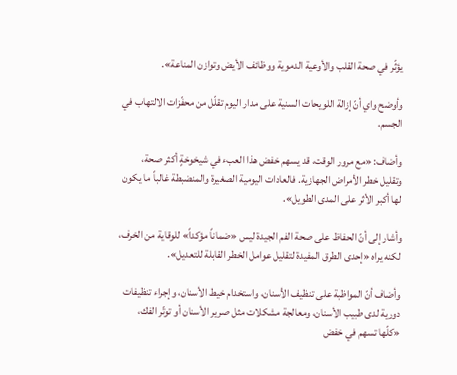يؤثّر في صحة القلب والأوعية الدموية ووظائف الأيض وتوازن المناعة».

وأوضح واي أنّ إزالة اللويحات السنية على مدار اليوم تقلّل من محفّزات الالتهاب في الجسم.

وأضاف: «مع مرور الوقت، قد يسهم خفض هذا العبء في شيخوخةٍ أكثر صحة، وتقليل خطر الأمراض الجهازية. فالعادات اليومية الصغيرة والمنضبطة غالباً ما يكون لها أكبر الأثر على المدى الطويل».

وأشار إلى أنّ الحفاظ على صحة الفم الجيدة ليس «ضماناً مؤكداً» للوقاية من الخرف، لكنه يراه «إحدى الطرق المفيدة لتقليل عوامل الخطر القابلة للتعديل».

وأضاف أنّ المواظبة على تنظيف الأسنان، واستخدام خيط الأسنان، وإجراء تنظيفات دورية لدى طبيب الأسنان، ومعالجة مشكلات مثل صرير الأسنان أو توتّر الفك، «كلّها تسهم في خفض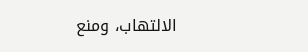الالتهاب، ومنع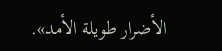الأضرار طويلة الأمد».